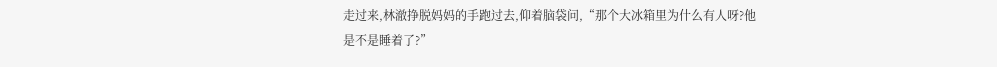走过来,林澈挣脱妈妈的手跑过去,仰着脑袋问,“那个大冰箱里为什么有人呀?他是不是睡着了?”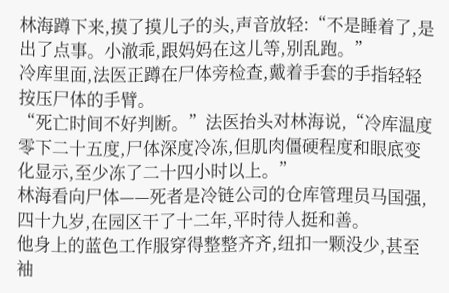林海蹲下来,摸了摸儿子的头,声音放轻:“不是睡着了,是出了点事。小澈乖,跟妈妈在这儿等,别乱跑。”
冷库里面,法医正蹲在尸体旁检查,戴着手套的手指轻轻按压尸体的手臂。
“死亡时间不好判断。”法医抬头对林海说,“冷库温度零下二十五度,尸体深度冷冻,但肌肉僵硬程度和眼底变化显示,至少冻了二十四小时以上。”
林海看向尸体——死者是冷链公司的仓库管理员马国强,四十九岁,在园区干了十二年,平时待人挺和善。
他身上的蓝色工作服穿得整整齐齐,纽扣一颗没少,甚至袖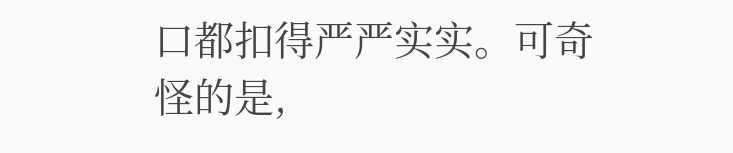口都扣得严严实实。可奇怪的是,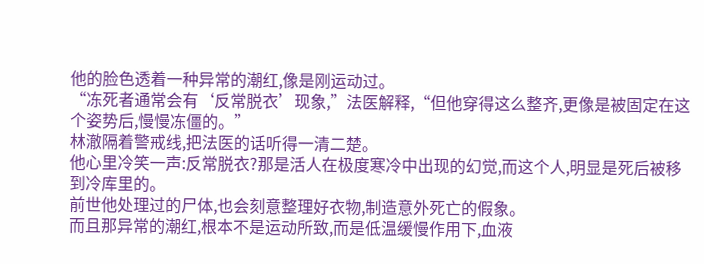他的脸色透着一种异常的潮红,像是刚运动过。
“冻死者通常会有‘反常脱衣’现象,”法医解释,“但他穿得这么整齐,更像是被固定在这个姿势后,慢慢冻僵的。”
林澈隔着警戒线,把法医的话听得一清二楚。
他心里冷笑一声:反常脱衣?那是活人在极度寒冷中出现的幻觉,而这个人,明显是死后被移到冷库里的。
前世他处理过的尸体,也会刻意整理好衣物,制造意外死亡的假象。
而且那异常的潮红,根本不是运动所致,而是低温缓慢作用下,血液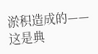淤积造成的——这是典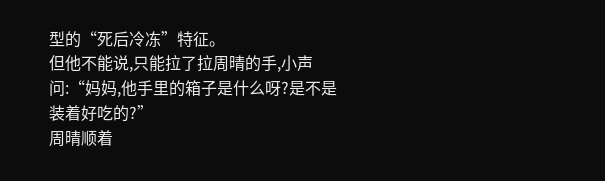型的“死后冷冻”特征。
但他不能说,只能拉了拉周晴的手,小声问:“妈妈,他手里的箱子是什么呀?是不是装着好吃的?”
周晴顺着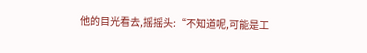他的目光看去,摇摇头:“不知道呢,可能是工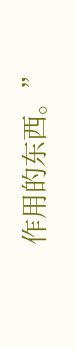作用的东西。”